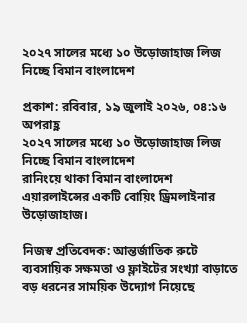২০২৭ সালের মধ্যে ১০ উড়োজাহাজ লিজ নিচ্ছে বিমান বাংলাদেশ

প্রকাশ: রবিবার, ১৯ জুলাই ২০২৬, ০৪:১৬ অপরাহ্ণ
২০২৭ সালের মধ্যে ১০ উড়োজাহাজ লিজ নিচ্ছে বিমান বাংলাদেশ
রানিংয়ে থাকা বিমান বাংলাদেশ এয়ারলাইন্সের একটি বোয়িং ড্রিমলাইনার উড়োজাহাজ।

নিজস্ব প্রতিবেদক: আন্তর্জাতিক রুটে ব্যবসায়িক সক্ষমতা ও ফ্লাইটের সংখ্যা বাড়াতে বড় ধরনের সাময়িক উদ্যোগ নিয়েছে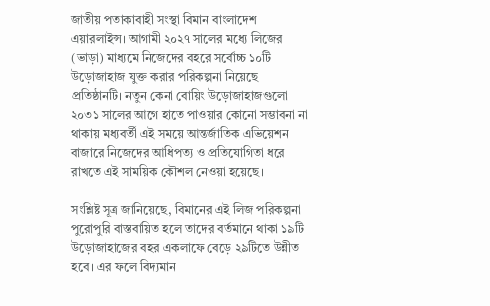জাতীয় পতাকাবাহী সংস্থা বিমান বাংলাদেশ এয়ারলাইন্স। আগামী ২০২৭ সালের মধ্যে লিজের (ভাড়া) মাধ্যমে নিজেদের বহরে সর্বোচ্চ ১০টি উড়োজাহাজ যুক্ত করার পরিকল্পনা নিয়েছে প্রতিষ্ঠানটি। নতুন কেনা বোয়িং উড়োজাহাজগুলো ২০৩১ সালের আগে হাতে পাওয়ার কোনো সম্ভাবনা না থাকায় মধ্যবর্তী এই সময়ে আন্তর্জাতিক এভিয়েশন বাজারে নিজেদের আধিপত্য ও প্রতিযোগিতা ধরে রাখতে এই সাময়িক কৌশল নেওয়া হয়েছে।

সংশ্লিষ্ট সূত্র জানিয়েছে, বিমানের এই লিজ পরিকল্পনা পুরোপুরি বাস্তবায়িত হলে তাদের বর্তমানে থাকা ১৯টি উড়োজাহাজের বহর একলাফে বেড়ে ২৯টিতে উন্নীত হবে। এর ফলে বিদ্যমান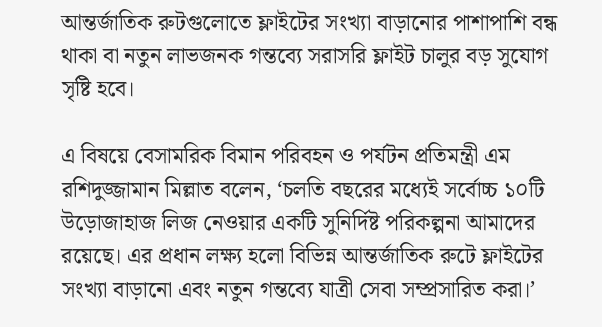আন্তর্জাতিক রুটগুলোতে ফ্লাইটের সংখ্যা বাড়ানোর পাশাপাশি বন্ধ থাকা বা নতুন লাভজনক গন্তব্যে সরাসরি ফ্লাইট চালুর বড় সুযোগ সৃষ্টি হবে।

এ বিষয়ে বেসামরিক বিমান পরিবহন ও পর্যটন প্রতিমন্ত্রী এম রশিদুজ্জামান মিল্লাত বলেন, ‘চলতি বছরের মধ্যেই সর্বোচ্চ ১০টি উড়োজাহাজ লিজ নেওয়ার একটি সুনির্দিষ্ট পরিকল্পনা আমাদের রয়েছে। এর প্রধান লক্ষ্য হলো বিভিন্ন আন্তর্জাতিক রুটে ফ্লাইটের সংখ্যা বাড়ানো এবং নতুন গন্তব্যে যাত্রী সেবা সম্প্রসারিত করা।’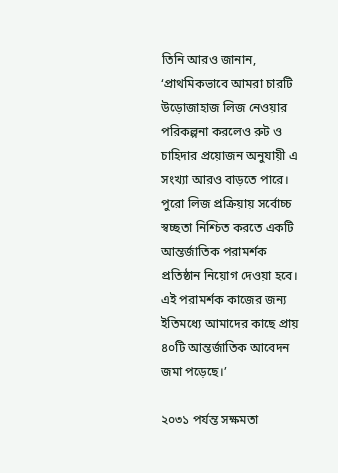তিনি আরও জানান, ‘প্রাথমিকভাবে আমরা চারটি উড়োজাহাজ লিজ নেওয়ার পরিকল্পনা করলেও রুট ও চাহিদার প্রয়োজন অনুযায়ী এ সংখ্যা আরও বাড়তে পারে। পুরো লিজ প্রক্রিয়ায় সর্বোচ্চ স্বচ্ছতা নিশ্চিত করতে একটি আন্তর্জাতিক পরামর্শক প্রতিষ্ঠান নিয়োগ দেওয়া হবে। এই পরামর্শক কাজের জন্য ইতিমধ্যে আমাদের কাছে প্রায় ৪০টি আন্তর্জাতিক আবেদন জমা পড়েছে।’

২০৩১ পর্যন্ত সক্ষমতা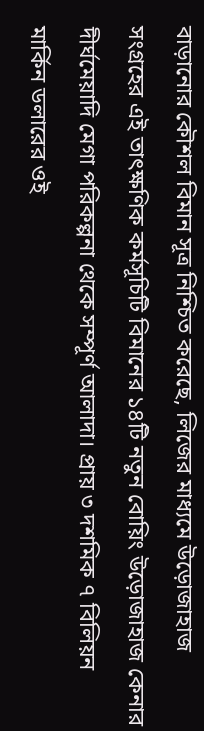বাড়ানোর কৌশল বিমান সূত্র নিশ্চিত করেছে, লিজের মাধ্যমে উড়োজাহাজ সংগ্রহের এই তাৎক্ষণিক কর্মসূচিটি বিমানের ১৪টি নতুন বোয়িং উড়োজাহাজ কেনার দীর্ঘমেয়াদি মেগা পরিকল্পনা থেকে সম্পূর্ণ আলাদা। প্রায় ৩ দশমিক ৭ বিলিয়ন মার্কিন ডলারের ওই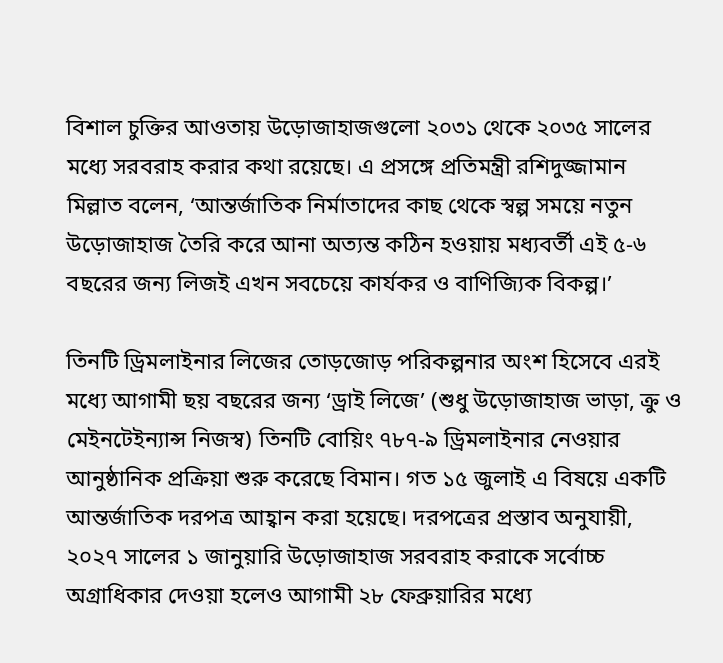বিশাল চুক্তির আওতায় উড়োজাহাজগুলো ২০৩১ থেকে ২০৩৫ সালের মধ্যে সরবরাহ করার কথা রয়েছে। এ প্রসঙ্গে প্রতিমন্ত্রী রশিদুজ্জামান মিল্লাত বলেন, ‘আন্তর্জাতিক নির্মাতাদের কাছ থেকে স্বল্প সময়ে নতুন উড়োজাহাজ তৈরি করে আনা অত্যন্ত কঠিন হওয়ায় মধ্যবর্তী এই ৫-৬ বছরের জন্য লিজই এখন সবচেয়ে কার্যকর ও বাণিজ্যিক বিকল্প।’

তিনটি ড্রিমলাইনার লিজের তোড়জোড় পরিকল্পনার অংশ হিসেবে এরই মধ্যে আগামী ছয় বছরের জন্য ‘ড্রাই লিজে’ (শুধু উড়োজাহাজ ভাড়া, ক্রু ও মেইনটেইন্যান্স নিজস্ব) তিনটি বোয়িং ৭৮৭-৯ ড্রিমলাইনার নেওয়ার আনুষ্ঠানিক প্রক্রিয়া শুরু করেছে বিমান। গত ১৫ জুলাই এ বিষয়ে একটি আন্তর্জাতিক দরপত্র আহ্বান করা হয়েছে। দরপত্রের প্রস্তাব অনুযায়ী, ২০২৭ সালের ১ জানুয়ারি উড়োজাহাজ সরবরাহ করাকে সর্বোচ্চ অগ্রাধিকার দেওয়া হলেও আগামী ২৮ ফেব্রুয়ারির মধ্যে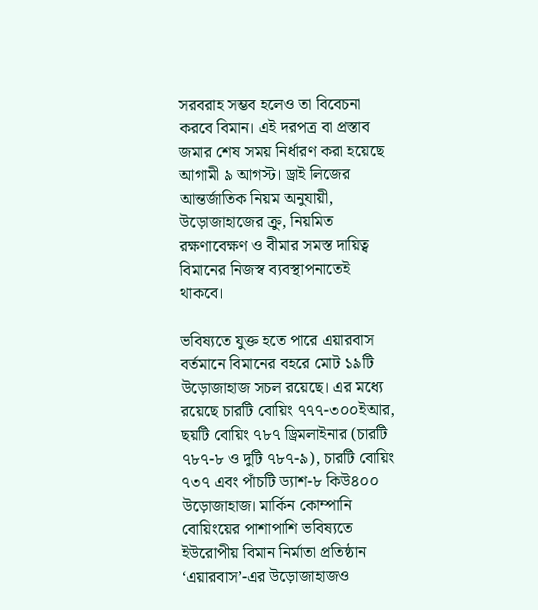সরবরাহ সম্ভব হলেও তা বিবেচনা করবে বিমান। এই দরপত্র বা প্রস্তাব জমার শেষ সময় নির্ধারণ করা হয়েছে আগামী ৯ আগস্ট। ড্রাই লিজের আন্তর্জাতিক নিয়ম অনুযায়ী, উড়োজাহাজের ক্রু, নিয়মিত রক্ষণাবেক্ষণ ও বীমার সমস্ত দায়িত্ব বিমানের নিজস্ব ব্যবস্থাপনাতেই থাকবে।

ভবিষ্যতে যুক্ত হতে পারে এয়ারবাস বর্তমানে বিমানের বহরে মোট ১৯টি উড়োজাহাজ সচল রয়েছে। এর মধ্যে রয়েছে চারটি বোয়িং ৭৭৭-৩০০ইআর, ছয়টি বোয়িং ৭৮৭ ড্রিমলাইনার (চারটি ৭৮৭-৮ ও দুটি ৭৮৭-৯), চারটি বোয়িং ৭৩৭ এবং পাঁচটি ড্যাশ-৮ কিউ৪০০ উড়োজাহাজ। মার্কিন কোম্পানি বোয়িংয়ের পাশাপাশি ভবিষ্যতে ইউরোপীয় বিমান নির্মাতা প্রতিষ্ঠান ‘এয়ারবাস’-এর উড়োজাহাজও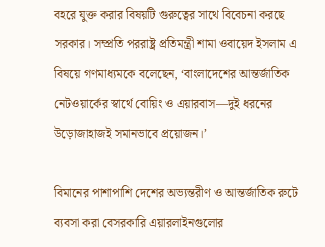বহরে যুক্ত করার বিষয়টি গুরুত্বের সাথে বিবেচনা করছে সরকার। সম্প্রতি পররাষ্ট্র প্রতিমন্ত্রী শামা ওবায়েদ ইসলাম এ বিষয়ে গণমাধ্যমকে বলেছেন, ‘বাংলাদেশের আন্তর্জাতিক নেটওয়ার্কের স্বার্থে বোয়িং ও এয়ারবাস—দুই ধরনের উড়োজাহাজই সমানভাবে প্রয়োজন।’

বিমানের পাশাপাশি দেশের অভ্যন্তরীণ ও আন্তর্জাতিক রুটে ব্যবসা করা বেসরকারি এয়ারলাইনগুলোর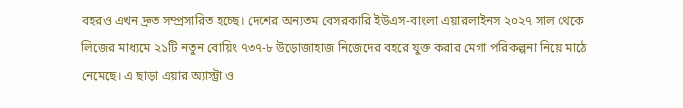বহরও এখন দ্রুত সম্প্রসারিত হচ্ছে। দেশের অন্যতম বেসরকারি ইউএস-বাংলা এয়ারলাইনস ২০২৭ সাল থেকে লিজের মাধ্যমে ২১টি নতুন বোয়িং ৭৩৭-৮ উড়োজাহাজ নিজেদের বহরে যুক্ত করার মেগা পরিকল্পনা নিয়ে মাঠে নেমেছে। এ ছাড়া এয়ার অ্যাস্ট্রা ও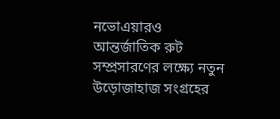নভোএয়ারও আন্তর্জাতিক রুট সম্প্রসারণের লক্ষ্যে নতুন উড়োজাহাজ সংগ্রহের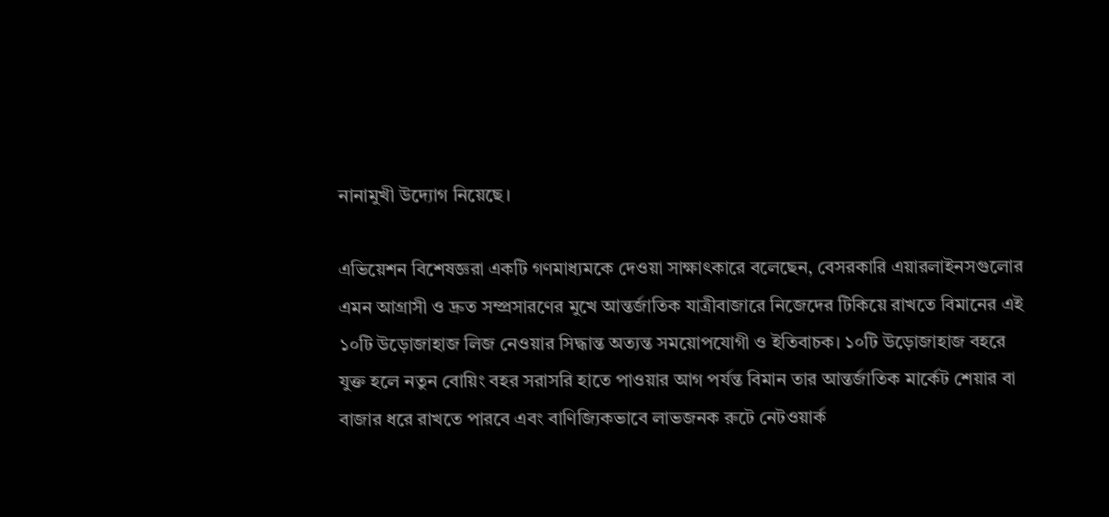নানামুখী উদ্যোগ নিয়েছে।

এভিয়েশন বিশেষজ্ঞরা একটি গণমাধ্যমকে দেওয়া সাক্ষাৎকারে বলেছেন, বেসরকারি এয়ারলাইনসগুলোর এমন আগ্রাসী ও দ্রুত সম্প্রসারণের মুখে আন্তর্জাতিক যাত্রীবাজারে নিজেদের টিকিয়ে রাখতে বিমানের এই ১০টি উড়োজাহাজ লিজ নেওয়ার সিদ্ধান্ত অত্যন্ত সময়োপযোগী ও ইতিবাচক। ১০টি উড়োজাহাজ বহরে যুক্ত হলে নতুন বোয়িং বহর সরাসরি হাতে পাওয়ার আগ পর্যন্ত বিমান তার আন্তর্জাতিক মার্কেট শেয়ার বা বাজার ধরে রাখতে পারবে এবং বাণিজ্যিকভাবে লাভজনক রুটে নেটওয়ার্ক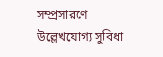সম্প্রসারণে উল্লেখযোগ্য সুবিধা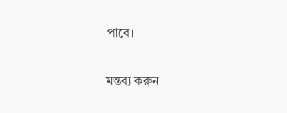পাবে।

মন্তব্য করুন